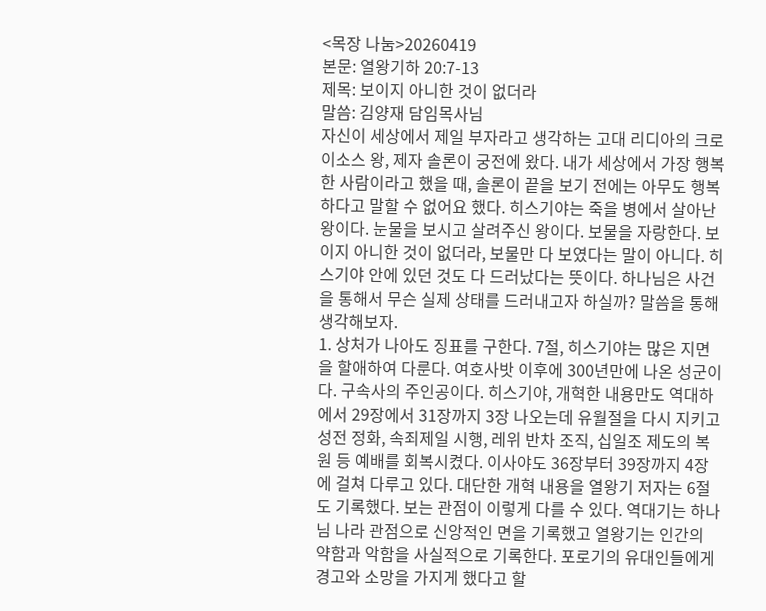<목장 나눔>20260419
본문: 열왕기하 20:7-13
제목: 보이지 아니한 것이 없더라
말씀: 김양재 담임목사님
자신이 세상에서 제일 부자라고 생각하는 고대 리디아의 크로이소스 왕, 제자 솔론이 궁전에 왔다. 내가 세상에서 가장 행복한 사람이라고 했을 때, 솔론이 끝을 보기 전에는 아무도 행복하다고 말할 수 없어요 했다. 히스기야는 죽을 병에서 살아난 왕이다. 눈물을 보시고 살려주신 왕이다. 보물을 자랑한다. 보이지 아니한 것이 없더라, 보물만 다 보였다는 말이 아니다. 히스기야 안에 있던 것도 다 드러났다는 뜻이다. 하나님은 사건을 통해서 무슨 실제 상태를 드러내고자 하실까? 말씀을 통해 생각해보자.
1. 상처가 나아도 징표를 구한다. 7절, 히스기야는 많은 지면을 할애하여 다룬다. 여호사밧 이후에 300년만에 나온 성군이다. 구속사의 주인공이다. 히스기야, 개혁한 내용만도 역대하에서 29장에서 31장까지 3장 나오는데 유월절을 다시 지키고 성전 정화, 속죄제일 시행, 레위 반차 조직, 십일조 제도의 복원 등 예배를 회복시켰다. 이사야도 36장부터 39장까지 4장에 걸쳐 다루고 있다. 대단한 개혁 내용을 열왕기 저자는 6절도 기록했다. 보는 관점이 이렇게 다를 수 있다. 역대기는 하나님 나라 관점으로 신앙적인 면을 기록했고 열왕기는 인간의 약함과 악함을 사실적으로 기록한다. 포로기의 유대인들에게 경고와 소망을 가지게 했다고 할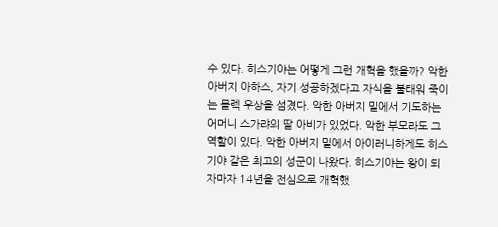수 있다. 히스기야는 어떻게 그런 개혁을 했을까? 악한 아버지 아하스, 자기 성공하겠다고 자식을 불태워 죽이는 몰렉 우상을 섬겼다. 악한 아버지 밑에서 기도하는 어머니 스가랴의 딸 아비가 있었다. 악한 부모라도 그 역할이 있다. 악한 아버지 밑에서 아이러니하게도 히스기야 같은 최고의 성군이 나왔다. 히스기야는 왕이 되자마자 14년을 전심으로 개혁했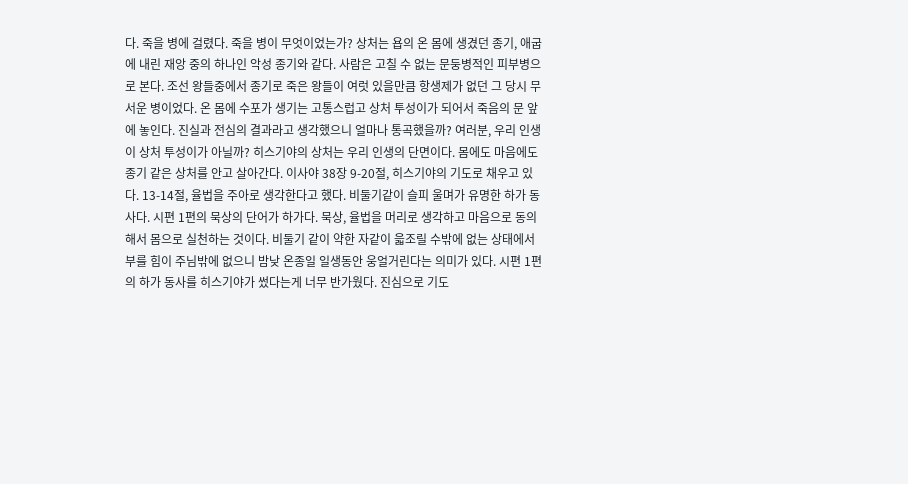다. 죽을 병에 걸렸다. 죽을 병이 무엇이었는가? 상처는 욥의 온 몸에 생겼던 종기, 애굽에 내린 재앙 중의 하나인 악성 종기와 같다. 사람은 고칠 수 없는 문둥병적인 피부병으로 본다. 조선 왕들중에서 종기로 죽은 왕들이 여럿 있을만큼 항생제가 없던 그 당시 무서운 병이었다. 온 몸에 수포가 생기는 고통스럽고 상처 투성이가 되어서 죽음의 문 앞에 놓인다. 진실과 전심의 결과라고 생각했으니 얼마나 통곡했을까? 여러분, 우리 인생이 상처 투성이가 아닐까? 히스기야의 상처는 우리 인생의 단면이다. 몸에도 마음에도 종기 같은 상처를 안고 살아간다. 이사야 38장 9-20절, 히스기야의 기도로 채우고 있다. 13-14절, 율법을 주아로 생각한다고 했다. 비둘기같이 슬피 울며가 유명한 하가 동사다. 시편 1편의 묵상의 단어가 하가다. 묵상, 율법을 머리로 생각하고 마음으로 동의해서 몸으로 실천하는 것이다. 비둘기 같이 약한 자같이 읇조릴 수밖에 없는 상태에서 부를 힘이 주님밖에 없으니 밤낮 온종일 일생동안 웅얼거린다는 의미가 있다. 시편 1편의 하가 동사를 히스기야가 썼다는게 너무 반가웠다. 진심으로 기도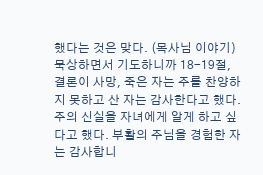했다는 것은 맞다. (목사님 이야기) 묵상하면서 기도하니까 18-19절, 결론이 사망, 죽은 자는 주를 찬양하지 못하고 산 자는 감사한다고 했다. 주의 신실을 자녀에게 알게 하고 싶다고 했다. 부활의 주님을 경험한 자는 감사합니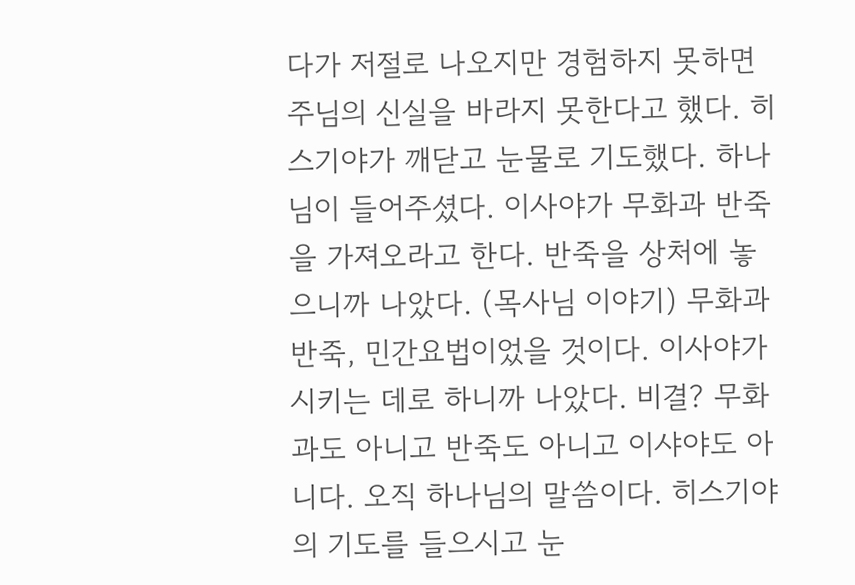다가 저절로 나오지만 경험하지 못하면 주님의 신실을 바라지 못한다고 했다. 히스기야가 깨닫고 눈물로 기도했다. 하나님이 들어주셨다. 이사야가 무화과 반죽을 가져오라고 한다. 반죽을 상처에 놓으니까 나았다. (목사님 이야기) 무화과 반죽, 민간요법이었을 것이다. 이사야가 시키는 데로 하니까 나았다. 비결? 무화과도 아니고 반죽도 아니고 이샤야도 아니다. 오직 하나님의 말씀이다. 히스기야의 기도를 들으시고 눈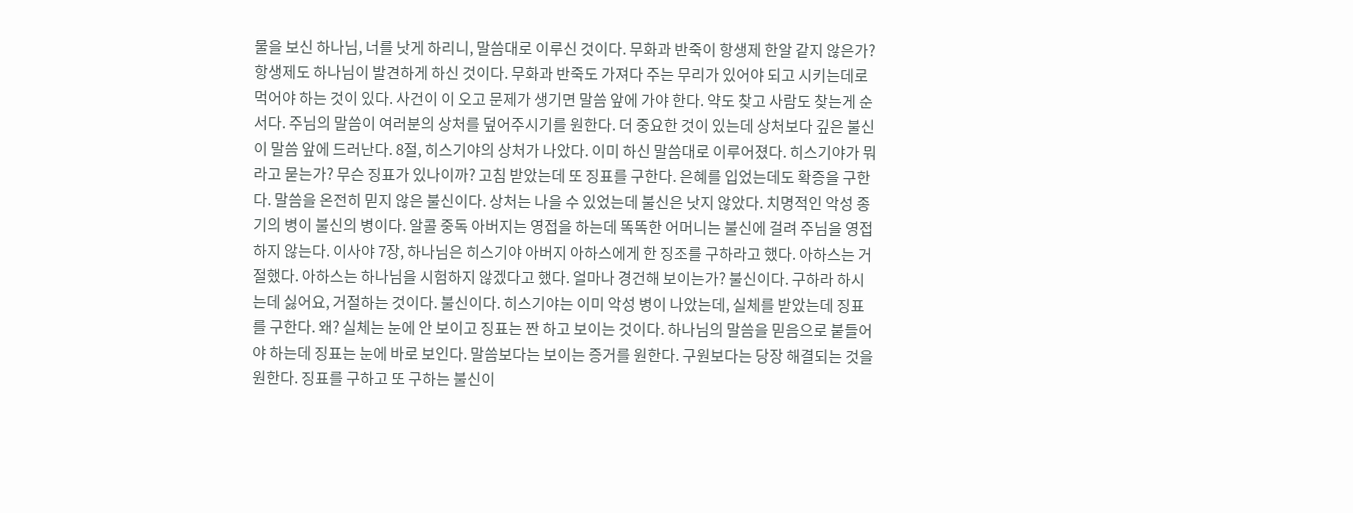물을 보신 하나님, 너를 낫게 하리니, 말씀대로 이루신 것이다. 무화과 반죽이 항생제 한알 같지 않은가? 항생제도 하나님이 발견하게 하신 것이다. 무화과 반죽도 가져다 주는 무리가 있어야 되고 시키는데로 먹어야 하는 것이 있다. 사건이 이 오고 문제가 생기면 말씀 앞에 가야 한다. 약도 찾고 사람도 찾는게 순서다. 주님의 말씀이 여러분의 상처를 덮어주시기를 원한다. 더 중요한 것이 있는데 상처보다 깊은 불신이 말씀 앞에 드러난다. 8절, 히스기야의 상처가 나았다. 이미 하신 말씀대로 이루어졌다. 히스기야가 뭐라고 묻는가? 무슨 징표가 있나이까? 고침 받았는데 또 징표를 구한다. 은혜를 입었는데도 확증을 구한다. 말씀을 온전히 믿지 않은 불신이다. 상처는 나을 수 있었는데 불신은 낫지 않았다. 치명적인 악성 종기의 병이 불신의 병이다. 알콜 중독 아버지는 영접을 하는데 똑똑한 어머니는 불신에 걸려 주님을 영접하지 않는다. 이사야 7장, 하나님은 히스기야 아버지 아하스에게 한 징조를 구하라고 했다. 아하스는 거절했다. 아하스는 하나님을 시험하지 않겠다고 했다. 얼마나 경건해 보이는가? 불신이다. 구하라 하시는데 싫어요, 거절하는 것이다. 불신이다. 히스기야는 이미 악성 병이 나았는데, 실체를 받았는데 징표를 구한다. 왜? 실체는 눈에 안 보이고 징표는 짠 하고 보이는 것이다. 하나님의 말씀을 믿음으로 붙들어야 하는데 징표는 눈에 바로 보인다. 말씀보다는 보이는 증거를 원한다. 구원보다는 당장 해결되는 것을 원한다. 징표를 구하고 또 구하는 불신이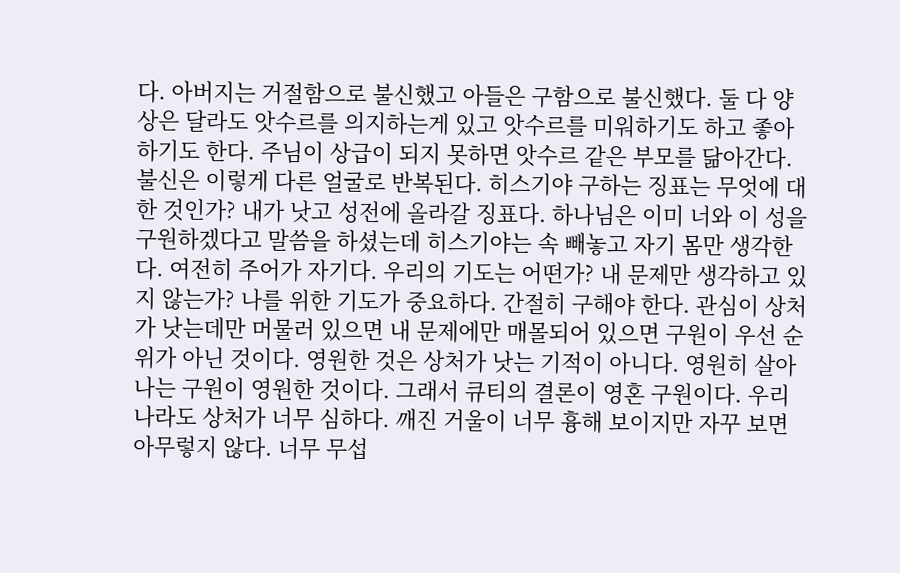다. 아버지는 거절함으로 불신했고 아들은 구함으로 불신했다. 둘 다 양상은 달라도 앗수르를 의지하는게 있고 앗수르를 미워하기도 하고 좋아하기도 한다. 주님이 상급이 되지 못하면 앗수르 같은 부모를 닮아간다. 불신은 이렇게 다른 얼굴로 반복된다. 히스기야 구하는 징표는 무엇에 대한 것인가? 내가 낫고 성전에 올라갈 징표다. 하나님은 이미 너와 이 성을 구원하겠다고 말씀을 하셨는데 히스기야는 속 빼놓고 자기 몸만 생각한다. 여전히 주어가 자기다. 우리의 기도는 어떤가? 내 문제만 생각하고 있지 않는가? 나를 위한 기도가 중요하다. 간절히 구해야 한다. 관심이 상처가 낫는데만 머물러 있으면 내 문제에만 매몰되어 있으면 구원이 우선 순위가 아닌 것이다. 영원한 것은 상처가 낫는 기적이 아니다. 영원히 살아나는 구원이 영원한 것이다. 그래서 큐티의 결론이 영혼 구원이다. 우리나라도 상처가 너무 심하다. 깨진 거울이 너무 흉해 보이지만 자꾸 보면 아무렇지 않다. 너무 무섭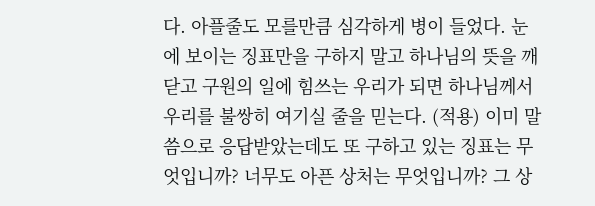다. 아플줄도 모를만큼 심각하게 병이 들었다. 눈에 보이는 징표만을 구하지 말고 하나님의 뜻을 깨닫고 구원의 일에 힘쓰는 우리가 되면 하나님께서 우리를 불쌍히 여기실 줄을 믿는다. (적용) 이미 말씀으로 응답받았는데도 또 구하고 있는 징표는 무엇입니까? 너무도 아픈 상처는 무엇입니까? 그 상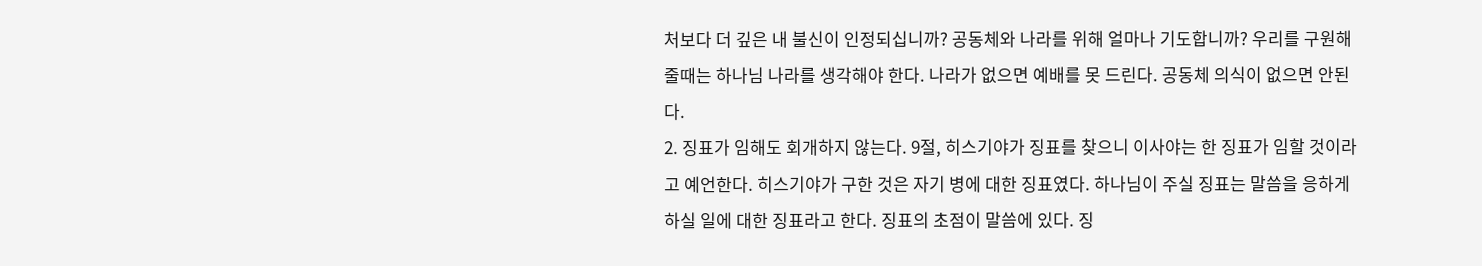처보다 더 깊은 내 불신이 인정되십니까? 공동체와 나라를 위해 얼마나 기도합니까? 우리를 구원해줄때는 하나님 나라를 생각해야 한다. 나라가 없으면 예배를 못 드린다. 공동체 의식이 없으면 안된다.
2. 징표가 임해도 회개하지 않는다. 9절, 히스기야가 징표를 찾으니 이사야는 한 징표가 임할 것이라고 예언한다. 히스기야가 구한 것은 자기 병에 대한 징표였다. 하나님이 주실 징표는 말씀을 응하게 하실 일에 대한 징표라고 한다. 징표의 초점이 말씀에 있다. 징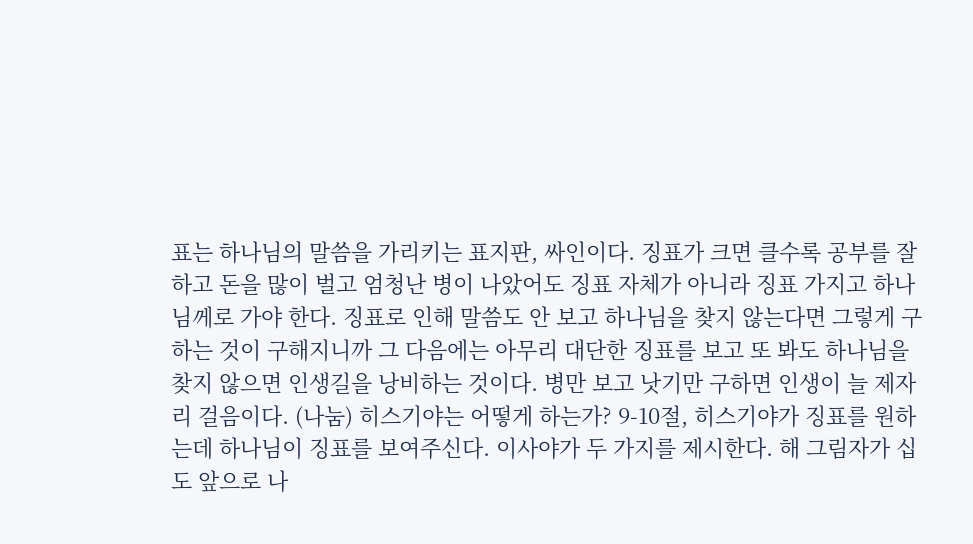표는 하나님의 말씀을 가리키는 표지판, 싸인이다. 징표가 크면 클수록 공부를 잘하고 돈을 많이 벌고 엄청난 병이 나았어도 징표 자체가 아니라 징표 가지고 하나님께로 가야 한다. 징표로 인해 말씀도 안 보고 하나님을 찾지 않는다면 그렇게 구하는 것이 구해지니까 그 다음에는 아무리 대단한 징표를 보고 또 봐도 하나님을 찾지 않으면 인생길을 낭비하는 것이다. 병만 보고 낫기만 구하면 인생이 늘 제자리 걸음이다. (나눔) 히스기야는 어떻게 하는가? 9-10절, 히스기야가 징표를 원하는데 하나님이 징표를 보여주신다. 이사야가 두 가지를 제시한다. 해 그림자가 십도 앞으로 나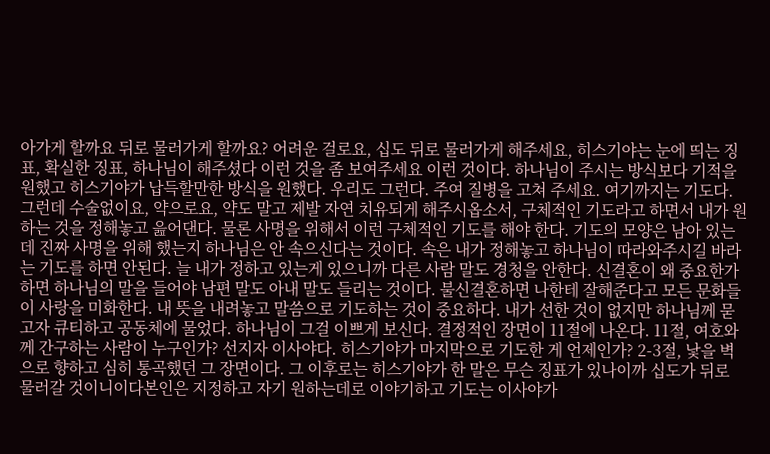아가게 할까요 뒤로 물러가게 할까요? 어려운 걸로요, 십도 뒤로 물러가게 해주세요, 히스기야는 눈에 띄는 징표, 확실한 징표, 하나님이 해주셨다 이런 것을 좀 보여주세요 이런 것이다. 하나님이 주시는 방식보다 기적을 원했고 히스기야가 납득할만한 방식을 원했다. 우리도 그런다. 주여 질병을 고쳐 주세요. 여기까지는 기도다. 그런데 수술없이요, 약으로요, 약도 말고 제발 자연 치유되게 해주시옵소서, 구체적인 기도라고 하면서 내가 원하는 것을 정해놓고 읊어댄다. 물론 사명을 위해서 이런 구체적인 기도를 해야 한다. 기도의 모양은 남아 있는데 진짜 사명을 위해 했는지 하나님은 안 속으신다는 것이다. 속은 내가 정해놓고 하나님이 따라와주시길 바라는 기도를 하면 안된다. 늘 내가 정하고 있는게 있으니까 다른 사람 말도 경청을 안한다. 신결혼이 왜 중요한가 하면 하나님의 말을 들어야 남편 말도 아내 말도 들리는 것이다. 불신결혼하면 나한테 잘해준다고 모든 문화들이 사랑을 미화한다. 내 뜻을 내려놓고 말씀으로 기도하는 것이 중요하다. 내가 선한 것이 없지만 하나님께 묻고자 큐티하고 공동체에 물었다. 하나님이 그걸 이쁘게 보신다. 결정적인 장면이 11절에 나온다. 11절, 여호와께 간구하는 사람이 누구인가? 선지자 이사야다. 히스기야가 마지막으로 기도한 게 언제인가? 2-3절, 낯을 벽으로 향하고 심히 통곡했던 그 장면이다. 그 이후로는 히스기야가 한 말은 무슨 징표가 있나이까 십도가 뒤로 물러갈 것이니이다본인은 지정하고 자기 원하는데로 이야기하고 기도는 이사야가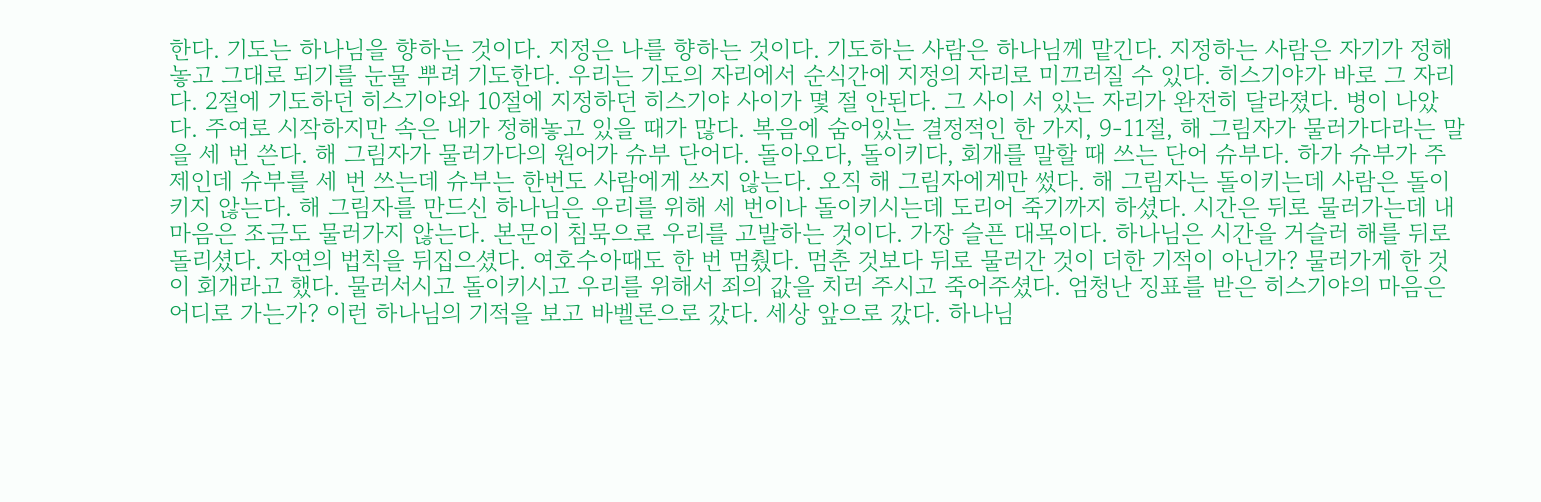한다. 기도는 하나님을 향하는 것이다. 지정은 나를 향하는 것이다. 기도하는 사람은 하나님께 맡긴다. 지정하는 사람은 자기가 정해놓고 그대로 되기를 눈물 뿌려 기도한다. 우리는 기도의 자리에서 순식간에 지정의 자리로 미끄러질 수 있다. 히스기야가 바로 그 자리다. 2절에 기도하던 히스기야와 10절에 지정하던 히스기야 사이가 몇 절 안된다. 그 사이 서 있는 자리가 완전히 달라졌다. 병이 나았다. 주여로 시작하지만 속은 내가 정해놓고 있을 때가 많다. 복음에 숨어있는 결정적인 한 가지, 9-11절, 해 그림자가 물러가다라는 말을 세 번 쓴다. 해 그림자가 물러가다의 원어가 슈부 단어다. 돌아오다, 돌이키다, 회개를 말할 때 쓰는 단어 슈부다. 하가 슈부가 주제인데 슈부를 세 번 쓰는데 슈부는 한번도 사람에게 쓰지 않는다. 오직 해 그림자에게만 썼다. 해 그림자는 돌이키는데 사람은 돌이키지 않는다. 해 그림자를 만드신 하나님은 우리를 위해 세 번이나 돌이키시는데 도리어 죽기까지 하셨다. 시간은 뒤로 물러가는데 내 마음은 조금도 물러가지 않는다. 본문이 침묵으로 우리를 고발하는 것이다. 가장 슬픈 대목이다. 하나님은 시간을 거슬러 해를 뒤로 돌리셨다. 자연의 법칙을 뒤집으셨다. 여호수아때도 한 번 멈췄다. 멈춘 것보다 뒤로 물러간 것이 더한 기적이 아닌가? 물러가게 한 것이 회개라고 했다. 물러서시고 돌이키시고 우리를 위해서 죄의 값을 치러 주시고 죽어주셨다. 엄청난 징표를 받은 히스기야의 마음은 어디로 가는가? 이런 하나님의 기적을 보고 바벨론으로 갔다. 세상 앞으로 갔다. 하나님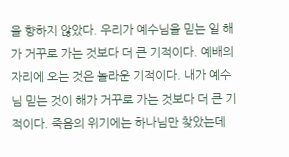을 향하지 않았다. 우리가 예수님을 믿는 일 해가 거꾸로 가는 것보다 더 큰 기적이다. 예배의 자리에 오는 것은 놀라운 기적이다. 내가 예수님 믿는 것이 해가 거꾸로 가는 것보다 더 큰 기적이다. 죽음의 위기에는 하나님만 찾았는데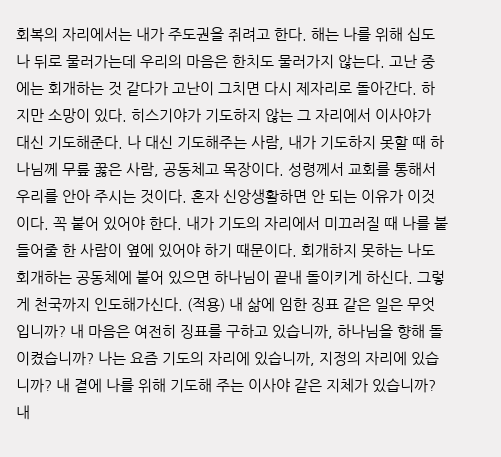회복의 자리에서는 내가 주도권을 쥐려고 한다. 해는 나를 위해 십도나 뒤로 물러가는데 우리의 마음은 한치도 물러가지 않는다. 고난 중에는 회개하는 것 같다가 고난이 그치면 다시 제자리로 돌아간다. 하지만 소망이 있다. 히스기야가 기도하지 않는 그 자리에서 이사야가 대신 기도해준다. 나 대신 기도해주는 사람, 내가 기도하지 못할 때 하나님께 무릎 꿇은 사람, 공동체고 목장이다. 성령께서 교회를 통해서 우리를 안아 주시는 것이다. 혼자 신앙생활하면 안 되는 이유가 이것이다. 꼭 붙어 있어야 한다. 내가 기도의 자리에서 미끄러질 때 나를 붙들어줄 한 사람이 옆에 있어야 하기 때문이다. 회개하지 못하는 나도 회개하는 공동체에 붙어 있으면 하나님이 끝내 돌이키게 하신다. 그렇게 천국까지 인도해가신다. (적용) 내 삶에 임한 징표 같은 일은 무엇입니까? 내 마음은 여전히 징표를 구하고 있습니까, 하나님을 향해 돌이켰습니까? 나는 요즘 기도의 자리에 있습니까, 지정의 자리에 있습니까? 내 곁에 나를 위해 기도해 주는 이사야 같은 지체가 있습니까? 내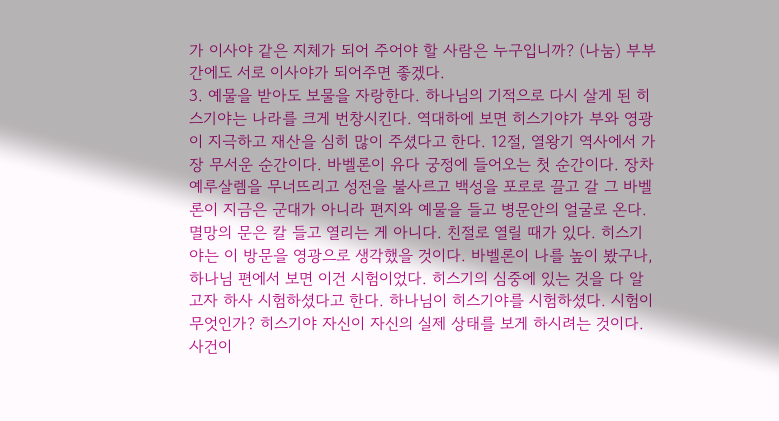가 이사야 같은 지체가 되어 주어야 할 사람은 누구입니까? (나눔) 부부간에도 서로 이사야가 되어주면 좋겠다.
3. 예물을 받아도 보물을 자랑한다. 하나님의 기적으로 다시 살게 된 히스기야는 나라를 크게 번창시킨다. 역대하에 보면 히스기야가 부와 영광이 지극하고 재산을 심히 많이 주셨다고 한다. 12절, 열왕기 역사에서 가장 무서운 순간이다. 바벨론이 유다 궁정에 들어오는 첫 순간이다. 장차 예루살렘을 무너뜨리고 성전을 불사르고 백성을 포로로 끌고 갈 그 바벨론이 지금은 군대가 아니라 편지와 예물을 들고 병문안의 얼굴로 온다. 멸망의 문은 칼 들고 열리는 게 아니다. 친절로 열릴 때가 있다. 히스기야는 이 방문을 영광으로 생각했을 것이다. 바벨론이 나를 높이 봤구나, 하나님 편에서 보면 이건 시험이었다. 히스기의 심중에 있는 것을 다 알고자 하사 시험하셨다고 한다. 하나님이 히스기야를 시험하셨다. 시험이 무엇인가? 히스기야 자신이 자신의 실제 상태를 보게 하시려는 것이다. 사건이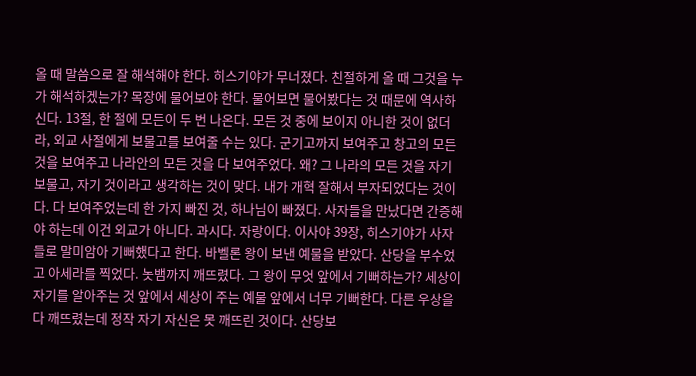올 때 말씀으로 잘 해석해야 한다. 히스기야가 무너졌다. 친절하게 올 때 그것을 누가 해석하겠는가? 목장에 물어보야 한다. 물어보면 물어봤다는 것 때문에 역사하신다. 13절, 한 절에 모든이 두 번 나온다. 모든 것 중에 보이지 아니한 것이 없더라, 외교 사절에게 보물고를 보여줄 수는 있다. 군기고까지 보여주고 창고의 모든 것을 보여주고 나라안의 모든 것을 다 보여주었다. 왜? 그 나라의 모든 것을 자기 보물고, 자기 것이라고 생각하는 것이 맞다. 내가 개혁 잘해서 부자되었다는 것이다. 다 보여주었는데 한 가지 빠진 것, 하나님이 빠졌다. 사자들을 만났다면 간증해야 하는데 이건 외교가 아니다. 과시다. 자랑이다. 이사야 39장, 히스기야가 사자들로 말미암아 기뻐했다고 한다. 바벨론 왕이 보낸 예물을 받았다. 산당을 부수었고 아세라를 찍었다. 놋뱀까지 깨뜨렸다. 그 왕이 무엇 앞에서 기뻐하는가? 세상이 자기를 알아주는 것 앞에서 세상이 주는 예물 앞에서 너무 기뻐한다. 다른 우상을 다 깨뜨렸는데 정작 자기 자신은 못 깨뜨린 것이다. 산당보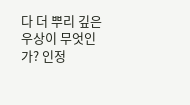다 더 뿌리 깊은 우상이 무엇인가? 인정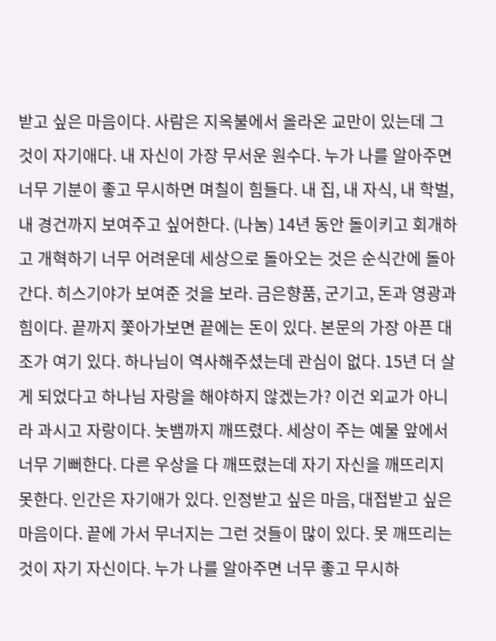받고 싶은 마음이다. 사람은 지옥불에서 올라온 교만이 있는데 그것이 자기애다. 내 자신이 가장 무서운 원수다. 누가 나를 알아주면 너무 기분이 좋고 무시하면 며칠이 힘들다. 내 집, 내 자식, 내 학벌, 내 경건까지 보여주고 싶어한다. (나눔) 14년 동안 돌이키고 회개하고 개혁하기 너무 어려운데 세상으로 돌아오는 것은 순식간에 돌아간다. 히스기야가 보여준 것을 보라. 금은향품, 군기고, 돈과 영광과 힘이다. 끝까지 쫓아가보면 끝에는 돈이 있다. 본문의 가장 아픈 대조가 여기 있다. 하나님이 역사해주셨는데 관심이 없다. 15년 더 살게 되었다고 하나님 자랑을 해야하지 않겠는가? 이건 외교가 아니라 과시고 자랑이다. 놋뱀까지 깨뜨렸다. 세상이 주는 예물 앞에서 너무 기뻐한다. 다른 우상을 다 깨뜨렸는데 자기 자신을 깨뜨리지 못한다. 인간은 자기애가 있다. 인정받고 싶은 마음, 대접받고 싶은 마음이다. 끝에 가서 무너지는 그런 것들이 많이 있다. 못 깨뜨리는 것이 자기 자신이다. 누가 나를 알아주면 너무 좋고 무시하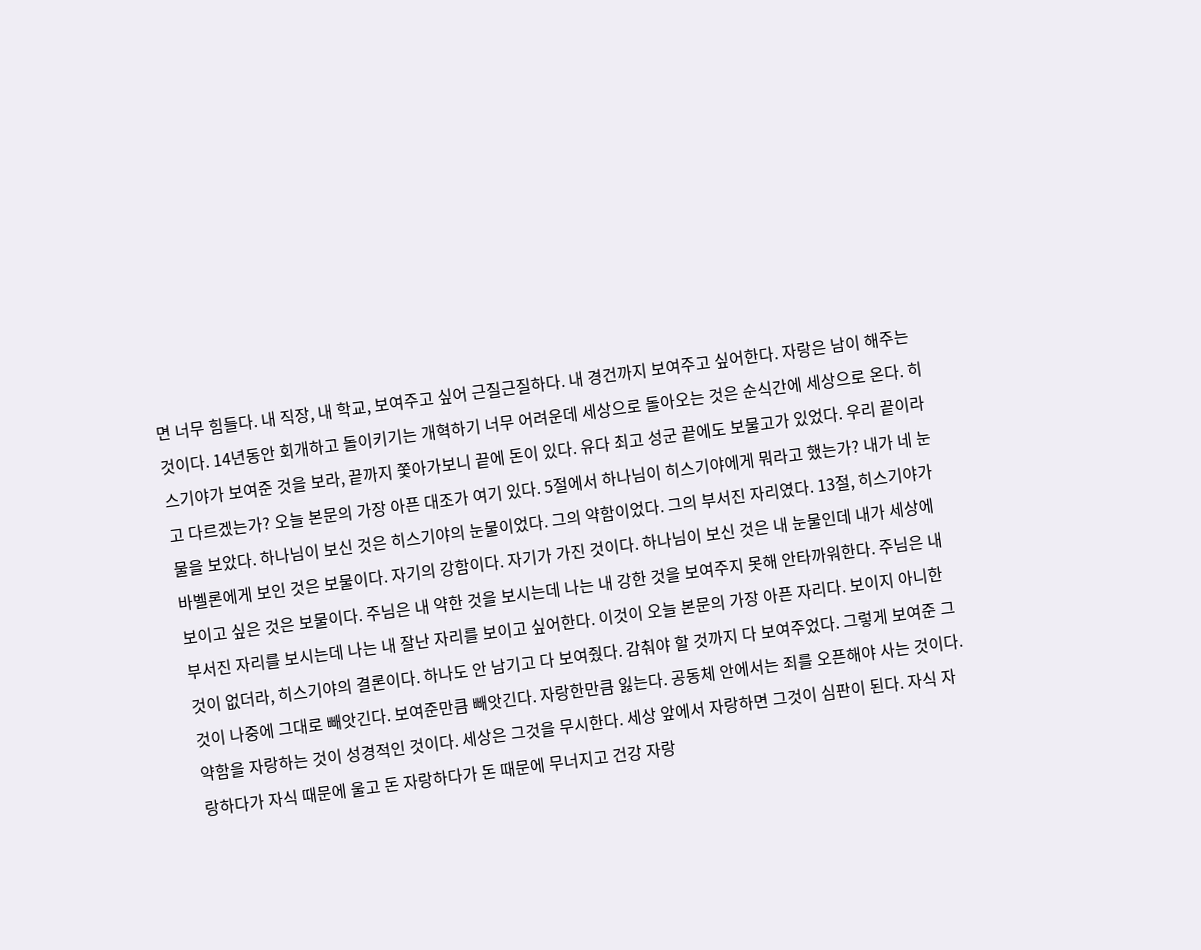면 너무 힘들다. 내 직장, 내 학교, 보여주고 싶어 근질근질하다. 내 경건까지 보여주고 싶어한다. 자랑은 남이 해주는 것이다. 14년동안 회개하고 돌이키기는 개혁하기 너무 어려운데 세상으로 돌아오는 것은 순식간에 세상으로 온다. 히스기야가 보여준 것을 보라, 끝까지 쫓아가보니 끝에 돈이 있다. 유다 최고 성군 끝에도 보물고가 있었다. 우리 끝이라고 다르겠는가? 오늘 본문의 가장 아픈 대조가 여기 있다. 5절에서 하나님이 히스기야에게 뭐라고 했는가? 내가 네 눈물을 보았다. 하나님이 보신 것은 히스기야의 눈물이었다. 그의 약함이었다. 그의 부서진 자리였다. 13절, 히스기야가 바벨론에게 보인 것은 보물이다. 자기의 강함이다. 자기가 가진 것이다. 하나님이 보신 것은 내 눈물인데 내가 세상에 보이고 싶은 것은 보물이다. 주님은 내 약한 것을 보시는데 나는 내 강한 것을 보여주지 못해 안타까워한다. 주님은 내 부서진 자리를 보시는데 나는 내 잘난 자리를 보이고 싶어한다. 이것이 오늘 본문의 가장 아픈 자리다. 보이지 아니한 것이 없더라, 히스기야의 결론이다. 하나도 안 남기고 다 보여줬다. 감춰야 할 것까지 다 보여주었다. 그렇게 보여준 그것이 나중에 그대로 빼앗긴다. 보여준만큼 빼앗긴다. 자랑한만큼 잃는다. 공동체 안에서는 죄를 오픈해야 사는 것이다. 약함을 자랑하는 것이 성경적인 것이다. 세상은 그것을 무시한다. 세상 앞에서 자랑하면 그것이 심판이 된다. 자식 자랑하다가 자식 때문에 울고 돈 자랑하다가 돈 때문에 무너지고 건강 자랑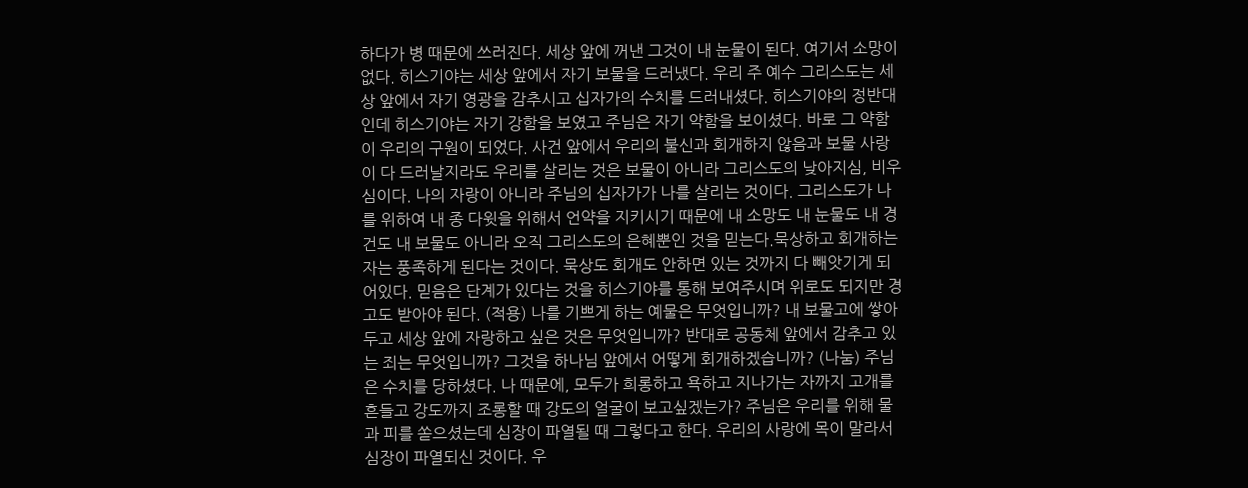하다가 병 때문에 쓰러진다. 세상 앞에 꺼낸 그것이 내 눈물이 된다. 여기서 소망이 없다. 히스기야는 세상 앞에서 자기 보물을 드러냈다. 우리 주 예수 그리스도는 세상 앞에서 자기 영광을 감추시고 십자가의 수치를 드러내셨다. 히스기야의 정반대인데 히스기야는 자기 강함을 보였고 주님은 자기 약함을 보이셨다. 바로 그 약함이 우리의 구원이 되었다. 사건 앞에서 우리의 불신과 회개하지 않음과 보물 사랑이 다 드러날지라도 우리를 살리는 것은 보물이 아니라 그리스도의 낮아지심, 비우심이다. 나의 자랑이 아니라 주님의 십자가가 나를 살리는 것이다. 그리스도가 나를 위하여 내 종 다윗을 위해서 언약을 지키시기 때문에 내 소망도 내 눈물도 내 경건도 내 보물도 아니라 오직 그리스도의 은혜뿐인 것을 믿는다.묵상하고 회개하는 자는 풍족하게 된다는 것이다. 묵상도 회개도 안하면 있는 것까지 다 빼앗기게 되어있다. 믿음은 단계가 있다는 것을 히스기야를 통해 보여주시며 위로도 되지만 경고도 받아야 된다. (적용) 나를 기쁘게 하는 예물은 무엇입니까? 내 보물고에 쌓아 두고 세상 앞에 자랑하고 싶은 것은 무엇입니까? 반대로 공동체 앞에서 감추고 있는 죄는 무엇입니까? 그것을 하나님 앞에서 어떻게 회개하겠습니까? (나눔) 주님은 수치를 당하셨다. 나 때문에, 모두가 희롱하고 욕하고 지나가는 자까지 고개를 흔들고 강도까지 조롱할 때 강도의 얼굴이 보고싶겠는가? 주님은 우리를 위해 물과 피를 쏟으셨는데 심장이 파열될 때 그렇다고 한다. 우리의 사랑에 목이 말라서 심장이 파열되신 것이다. 우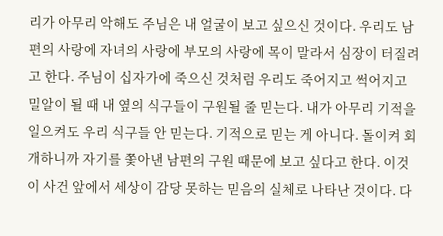리가 아무리 악해도 주님은 내 얼굴이 보고 싶으신 것이다. 우리도 남편의 사랑에 자녀의 사랑에 부모의 사랑에 목이 말라서 심장이 터질려고 한다. 주님이 십자가에 죽으신 것처럼 우리도 죽어지고 썩어지고 밀알이 될 때 내 옆의 식구들이 구원될 줄 믿는다. 내가 아무리 기적을 일으켜도 우리 식구들 안 믿는다. 기적으로 믿는 게 아니다. 돌이켜 회개하니까 자기를 쫓아낸 남편의 구원 때문에 보고 싶다고 한다. 이것이 사건 앞에서 세상이 감당 못하는 믿음의 실체로 나타난 것이다. 다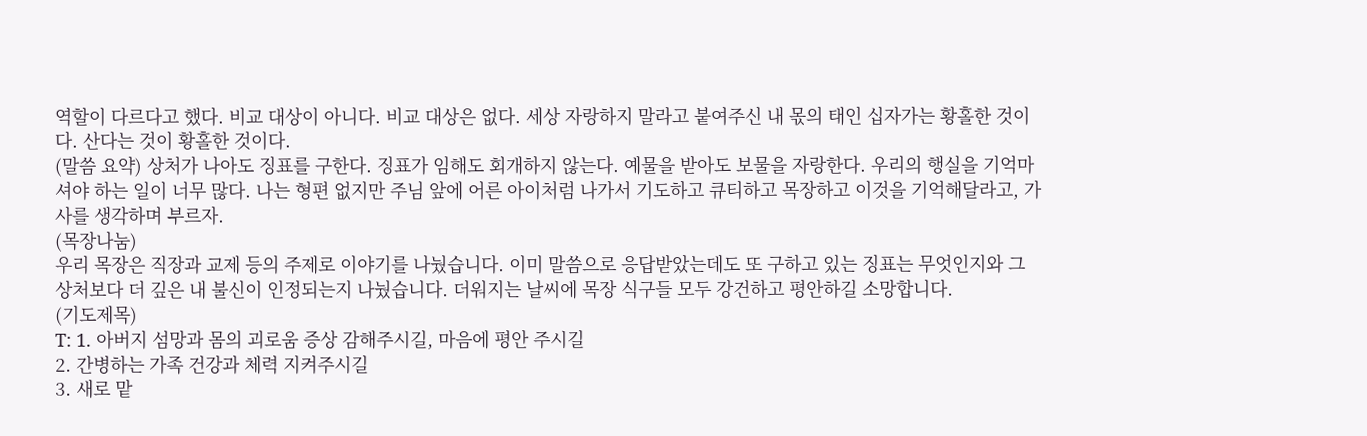역할이 다르다고 했다. 비교 대상이 아니다. 비교 대상은 없다. 세상 자랑하지 말라고 붙여주신 내 몫의 태인 십자가는 황홀한 것이다. 산다는 것이 황홀한 것이다.
(말씀 요약) 상처가 나아도 징표를 구한다. 징표가 임해도 회개하지 않는다. 예물을 받아도 보물을 자랑한다. 우리의 행실을 기억마셔야 하는 일이 너무 많다. 나는 형편 없지만 주님 앞에 어른 아이처럼 나가서 기도하고 큐티하고 목장하고 이것을 기억해달라고, 가사를 생각하며 부르자.
(목장나눔)
우리 목장은 직장과 교제 등의 주제로 이야기를 나눴습니다. 이미 말씀으로 응답받았는데도 또 구하고 있는 징표는 무엇인지와 그 상처보다 더 깊은 내 불신이 인정되는지 나눴습니다. 더워지는 날씨에 목장 식구들 모두 강건하고 평안하길 소망합니다.
(기도제목)
T: 1. 아버지 섬망과 몸의 괴로움 증상 감해주시길, 마음에 평안 주시길
2. 간병하는 가족 건강과 체력 지켜주시길
3. 새로 맡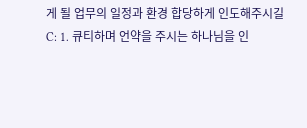게 될 업무의 일정과 환경 합당하게 인도해주시길
C: 1. 큐티하며 언약을 주시는 하나님을 인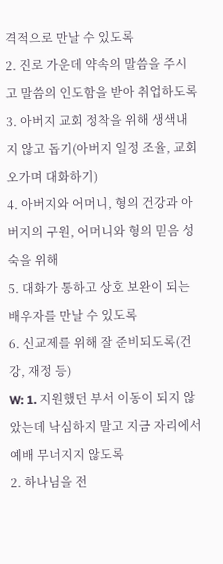격적으로 만날 수 있도록
2. 진로 가운데 약속의 말씀을 주시고 말씀의 인도함을 받아 취업하도록
3. 아버지 교회 정착을 위해 생색내지 않고 돕기(아버지 일정 조율, 교회 오가며 대화하기)
4. 아버지와 어머니, 형의 건강과 아버지의 구원, 어머니와 형의 믿음 성숙을 위해
5. 대화가 통하고 상호 보완이 되는 배우자를 만날 수 있도록
6. 신교제를 위해 잘 준비되도록(건강, 재정 등)
W: 1. 지원했던 부서 이동이 되지 않았는데 낙심하지 말고 지금 자리에서 예배 무너지지 않도록
2. 하나님을 전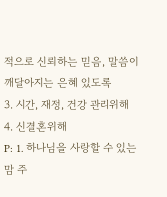적으로 신뢰하는 믿음, 말씀이 깨달아지는 은혜 있도록
3. 시간, 재정, 건강 관리위해
4. 신결혼위해
P: 1. 하나님을 사랑할 수 있는 맘 주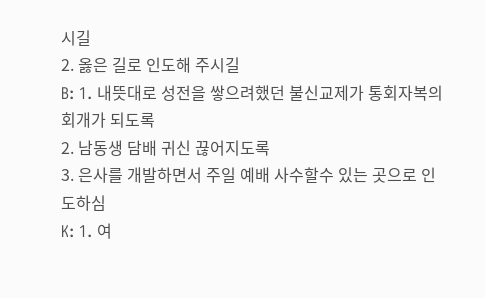시길
2. 옳은 길로 인도해 주시길
B: 1. 내뜻대로 성전을 쌓으려했던 불신교제가 통회자복의 회개가 되도록
2. 남동생 담배 귀신 끊어지도록
3. 은사를 개발하면서 주일 예배 사수할수 있는 곳으로 인도하심
K: 1. 여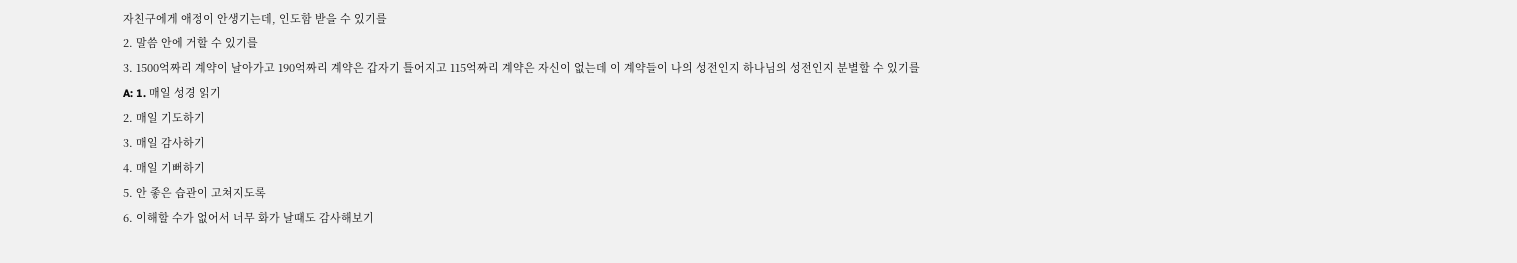자친구에게 애정이 안생기는데, 인도함 받을 수 있기를
2. 말씀 안에 거할 수 있기를
3. 1500억짜리 계약이 날아가고 190억짜리 계약은 갑자기 틀어지고 115억짜리 계약은 자신이 없는데 이 계약들이 나의 성전인지 하나님의 성전인지 분별할 수 있기를
A: 1. 매일 성경 읽기
2. 매일 기도하기
3. 매일 감사하기
4. 매일 기뻐하기
5. 안 좋은 습관이 고쳐지도록
6. 이해할 수가 없어서 너무 화가 날때도 감사해보기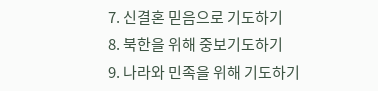7. 신결혼 믿음으로 기도하기
8. 북한을 위해 중보기도하기
9. 나라와 민족을 위해 기도하기